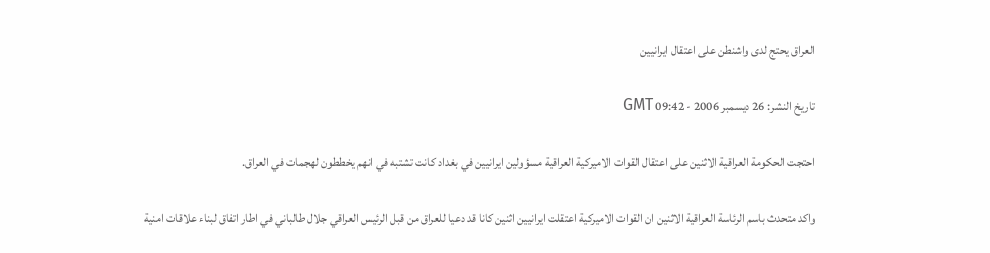العراق يحتج لدى واشنطن على اعتقال ايرانيين

تاريخ النشر: 26 ديسمبر 2006 - 09:42 GMT

احتجت الحكومة العراقية الاثنين على اعتقال القوات الاميركية العراقية مسؤولين ايرانيين في بغداد كانت تشتبه في انهم يخططون لهجمات في العراق.

واكد متحدث باسم الرئاسة العراقية الاثنين ان القوات الاميركية اعتقلت ايرانيين اثنين كانا قد دعيا للعراق من قبل الرئيس العراقي جلال طالباني في اطار اتفاق لبناء علاقات امنية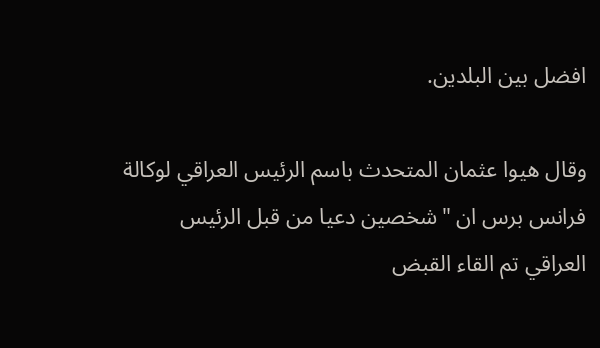افضل بين البلدين.

وقال هيوا عثمان المتحدث باسم الرئيس العراقي لوكالة فرانس برس ان "شخصين دعيا من قبل الرئيس العراقي تم القاء القبض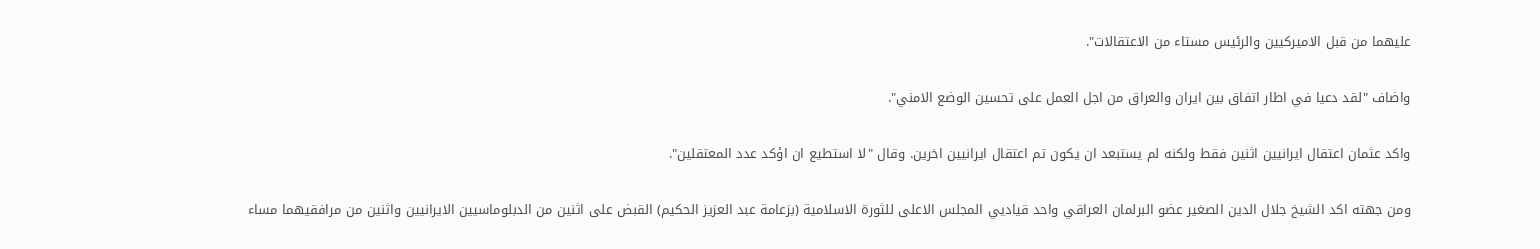عليهما من قبل الاميركيين والرئيس مستاء من الاعتقالات".

واضاف "لقد دعيا في اطار اتفاق بين ايران والعراق من اجل العمل على تحسين الوضع الامني".

واكد عثمان اعتقال ايرانيين اثنين فقط ولكنه لم يستبعد ان يكون تم اعتقال ايرانيين اخرين. وقال "لا استطيع ان اؤكد عدد المعتقلين".

ومن جهته اكد الشيخ جلال الدين الصغير عضو البرلمان العراقي واحد قياديي المجلس الاعلى للثورة الاسلامية (بزعامة عبد العزيز الحكيم) القبض على اثنين من الدبلوماسيين الايرانيين واثنين من مرافقيهما مساء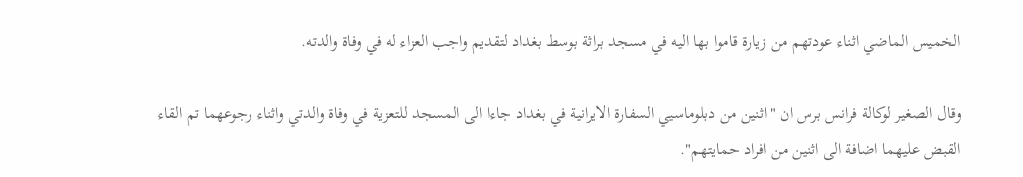الخميس الماضي اثناء عودتهم من زيارة قاموا بها اليه في مسجد براثة بوسط بغداد لتقديم واجب العزاء له في وفاة والدته.

وقال الصغير لوكالة فرانس برس ان "اثنين من دبلوماسيي السفارة الايرانية في بغداد جاءا الى المسجد للتعزية في وفاة والدتي واثناء رجوعهما تم القاء القبض عليهما اضافة الى اثنين من افراد حمايتهم".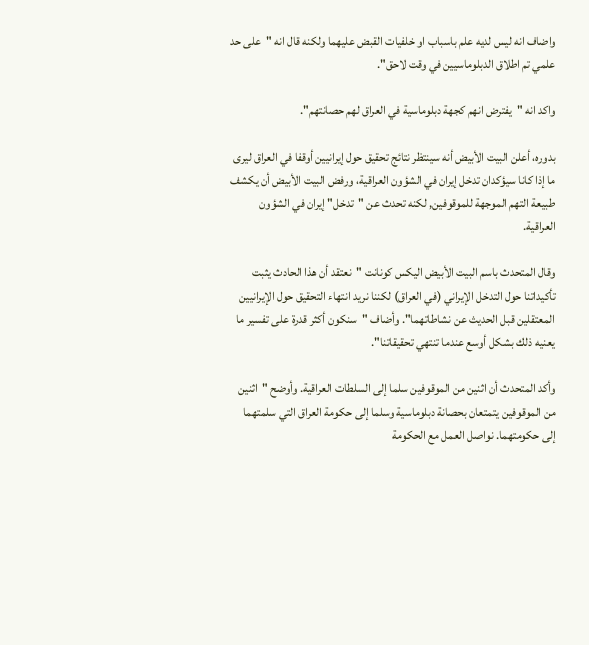واضاف انه ليس لديه علم باسباب او خلفيات القبض عليهما ولكنه قال انه "على حد علمي تم اطلاق الدبلوماسيين في وقت لاحق".

واكد انه "يفترض انهم كجهة دبلوماسية في العراق لهم حصانتهم".

بدوره، أعلن البيت الأبيض أنه سينتظر نتائج تحقيق حول إيرانيين أوقفا في العراق ليرى ما إذا كانا سيؤكدان تدخل إيران في الشؤون العراقية، ورفض البيت الأبيض أن يكشف طبيعة التهم الموجهة للموقوفين, لكنه تحدث عن "تدخل" إيران في الشؤون العراقية.

وقال المتحدث باسم البيت الأبيض اليكس كونانت "نعتقد أن هذا الحادث يثبت تأكيداتنا حول التدخل الإيراني (في العراق) لكننا نريد انتهاء التحقيق حول الإيرانيين المعتقلين قبل الحديث عن نشاطاتهما". وأضاف "سنكون أكثر قدرة على تفسير ما يعنيه ذلك بشكل أوسع عندما تنتهي تحقيقاتنا".

وأكد المتحدث أن اثنين من الموقوفين سلما إلى السلطات العراقية. وأوضح "اثنين من الموقوفين يتمتعان بحصانة دبلوماسية وسلما إلى حكومة العراق التي سلمتهما إلى حكومتهما. نواصل العمل مع الحكومة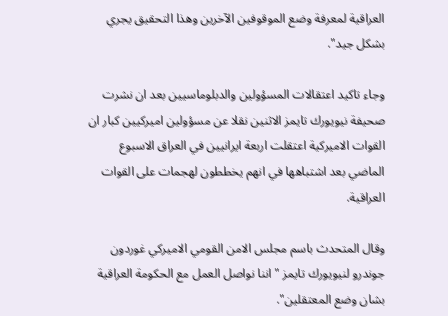العراقية لمعرفة وضع الموقوفين الآخرين وهذا التحقيق يجري بشكل جيد".

وجاء تاكيد اعتقالات المسؤولين والدبلوماسيين بعد ان نشرت صحيفة نيويورك تايمز الاثنين نقلا عن مسؤولين اميركيين كبار ان القوات الاميركية اعتقلت اربعة ايرانيين في العراق الاسبوع الماضي بعد اشتباهها في انهم يخططون لهجمات على القوات العراقية.

وقال المتحدث باسم مجلس الامن القومي الاميركي غوردون جوندرو لنيويورك تايمز "اننا نواصل العمل مع الحكومة العراقية بشان وضع المعتقلين".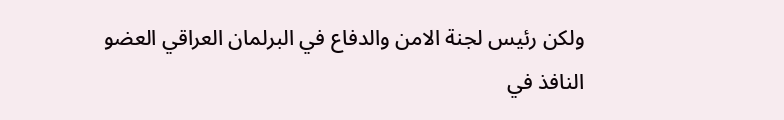ولكن رئيس لجنة الامن والدفاع في البرلمان العراقي العضو النافذ في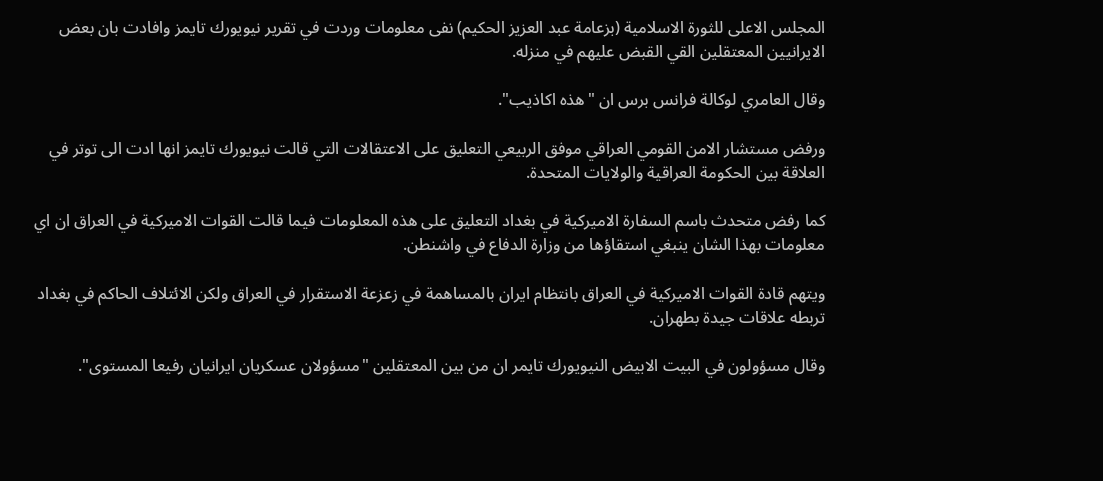المجلس الاعلى للثورة الاسلامية (بزعامة عبد العزيز الحكيم) نفى معلومات وردت في تقرير نيويورك تايمز وافادت بان بعض الايرانيين المعتقلين القي القبض عليهم في منزله.

وقال العامري لوكالة فرانس برس ان "هذه اكاذيب".

ورفض مستشار الامن القومي العراقي موفق الربيعي التعليق على الاعتقالات التي قالت نيويورك تايمز انها ادت الى توتر في العلاقة بين الحكومة العراقية والولايات المتحدة.

كما رفض متحدث باسم السفارة الاميركية في بغداد التعليق على هذه المعلومات فيما قالت القوات الاميركية في العراق ان اي معلومات بهذا الشان ينبغي استقاؤها من وزارة الدفاع في واشنطن.

ويتهم قادة القوات الاميركية في العراق بانتظام ايران بالمساهمة في زعزعة الاستقرار في العراق ولكن الائتلاف الحاكم في بغداد تربطه علاقات جيدة بطهران.

وقال مسؤولون في البيت الابيض النيويورك تايمر ان من بين المعتقلين "مسؤولان عسكريان ايرانيان رفيعا المستوى".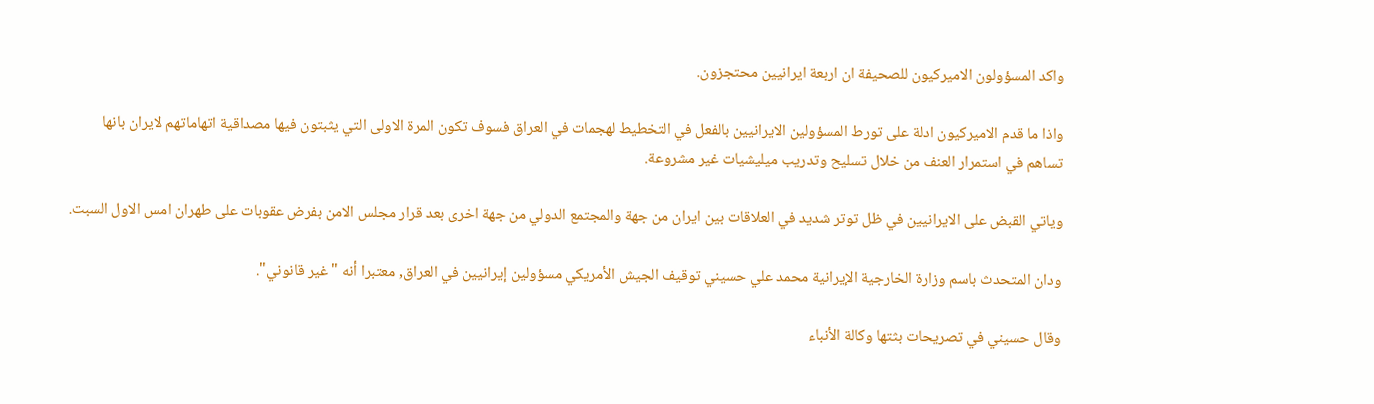واكد المسؤولون الاميركيون للصحيفة ان اربعة ايرانيين محتجزون.

واذا ما قدم الاميركيون ادلة على تورط المسؤولين الايرانيين بالفعل في التخطيط لهجمات في العراق فسوف تكون المرة الاولى التي يثبتون فيها مصداقية اتهاماتهم لايران بانها تساهم في استمرار العنف من خلال تسليح وتدريب ميليشيات غير مشروعة.

وياتي القبض على الايرانيين في ظل توتر شديد في العلاقات بين ايران من جهة والمجتمع الدولي من جهة اخرى بعد قرار مجلس الامن بفرض عقوبات على طهران امس الاول السبت.

ودان المتحدث باسم وزارة الخارجية الإيرانية محمد علي حسيني توقيف الجيش الأمريكي مسؤولين إيرانيين في العراق, معتبرا أنه "غير قانوني".

وقال حسيني في تصريحات بثتها وكالة الأنباء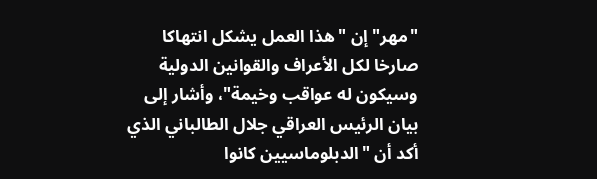"مهر" إن "هذا العمل يشكل انتهاكا صارخا لكل الأعراف والقوانين الدولية وسيكون له عواقب وخيمة"، وأشار إلى بيان الرئيس العراقي جلال الطالباني الذي أكد أن "الدبلوماسيين كانوا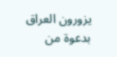يزورون العراق بدعوة من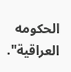الحكومه العراقية".